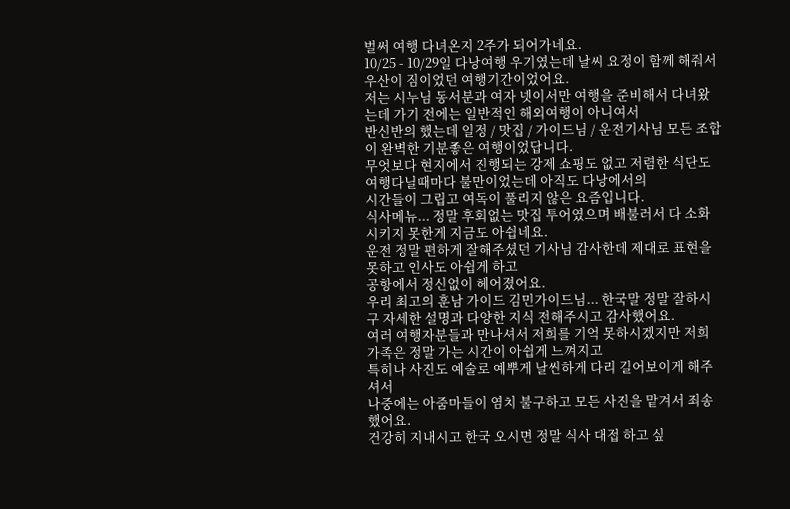벌써 여행 다녀온지 2주가 되어가네요.
10/25 - 10/29일 다낭여행 우기였는데 날씨 요정이 함께 해줘서 우산이 짐이었던 여행기간이었어요.
저는 시누님 동서분과 여자 넷이서만 여행을 준비해서 다녀왔는데 가기 전에는 일반적인 해외여행이 아니여서
반신반의 했는데 일정 / 맛집 / 가이드님 / 운전기사님 모든 조합이 완벽한 기분좋은 여행이었답니다.
무엇보다 현지에서 진행되는 강제 쇼핑도 없고 저렴한 식단도 여행다닐때마다 불만이었는데 아직도 다낭에서의
시간들이 그립고 여독이 풀리지 않은 요즘입니다.
식사메뉴... 정말 후회없는 맛집 투어였으며 배불러서 다 소화시키지 못한게 지금도 아쉽네요.
운전 정말 편하게 잘해주셨던 기사님 감사한데 제대로 표현을 못하고 인사도 아쉽게 하고
공항에서 정신없이 헤어졌어요.
우리 최고의 훈남 가이드 김민가이드님... 한국말 정말 잘하시구 자세한 설명과 다양한 지식 전해주시고 감사했어요.
여러 여행자분들과 만나셔서 저희를 기억 못하시겠지만 저희 가족은 정말 가는 시간이 아쉽게 느껴지고
특히나 사진도 예술로 예뿌게 날씬하게 다리 길어보이게 해주셔서
나중에는 아줌마들이 염치 불구하고 모든 사진을 맡겨서 죄송했어요.
건강히 지내시고 한국 오시면 정말 식사 대접 하고 싶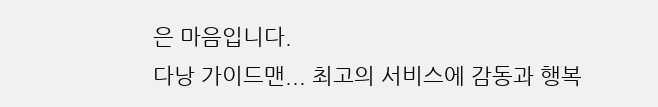은 마음입니다.
다낭 가이드맨... 최고의 서비스에 감동과 행복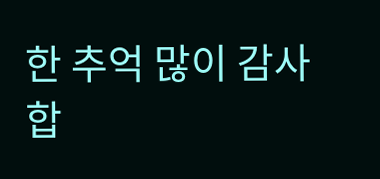한 추억 많이 감사합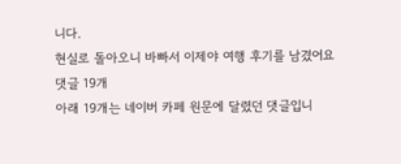니다.
현실로 돌아오니 바빠서 이제야 여행 후기를 남겼어요
댓글 19개
아래 19개는 네이버 카페 원문에 달렸던 댓글입니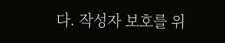다. 작성자 보호를 위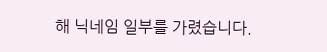해 닉네임 일부를 가렸습니다.